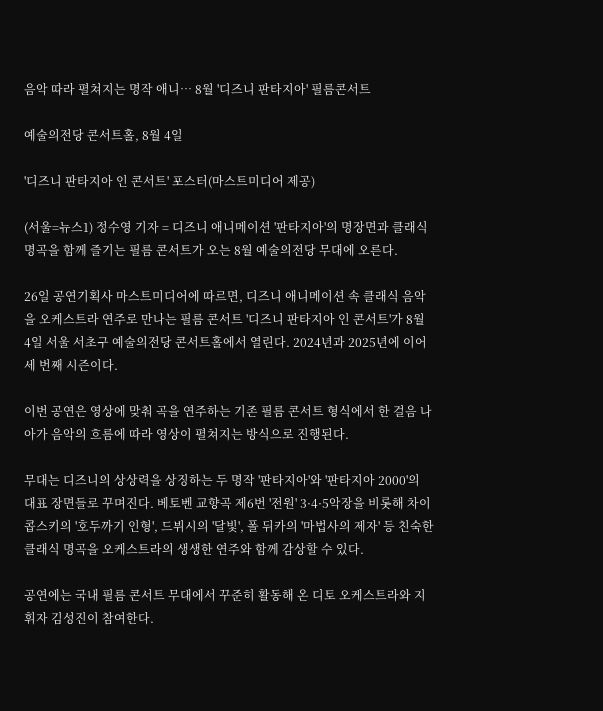음악 따라 펼쳐지는 명작 애니… 8월 '디즈니 판타지아' 필름콘서트

예술의전당 콘서트홀, 8월 4일

'디즈니 판타지아 인 콘서트' 포스터(마스트미디어 제공)

(서울=뉴스1) 정수영 기자 = 디즈니 애니메이션 '판타지아'의 명장면과 클래식 명곡을 함께 즐기는 필름 콘서트가 오는 8월 예술의전당 무대에 오른다.

26일 공연기획사 마스트미디어에 따르면, 디즈니 애니메이션 속 클래식 음악을 오케스트라 연주로 만나는 필름 콘서트 '디즈니 판타지아 인 콘서트'가 8월 4일 서울 서초구 예술의전당 콘서트홀에서 열린다. 2024년과 2025년에 이어 세 번째 시즌이다.

이번 공연은 영상에 맞춰 곡을 연주하는 기존 필름 콘서트 형식에서 한 걸음 나아가 음악의 흐름에 따라 영상이 펼쳐지는 방식으로 진행된다.

무대는 디즈니의 상상력을 상징하는 두 명작 '판타지아'와 '판타지아 2000'의 대표 장면들로 꾸며진다. 베토벤 교향곡 제6번 '전원' 3·4·5악장을 비롯해 차이콥스키의 '호두까기 인형', 드뷔시의 '달빛', 폴 뒤카의 '마법사의 제자' 등 친숙한 클래식 명곡을 오케스트라의 생생한 연주와 함께 감상할 수 있다.

공연에는 국내 필름 콘서트 무대에서 꾸준히 활동해 온 디토 오케스트라와 지휘자 김성진이 참여한다.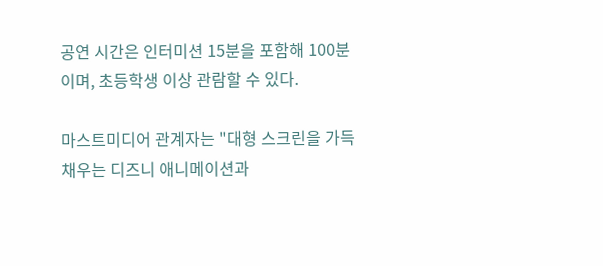공연 시간은 인터미션 15분을 포함해 100분이며, 초등학생 이상 관람할 수 있다.

마스트미디어 관계자는 "대형 스크린을 가득 채우는 디즈니 애니메이션과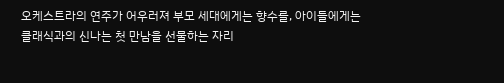오케스트라의 연주가 어우러져 부모 세대에게는 향수를, 아이들에게는 클래식과의 신나는 첫 만남을 선물하는 자리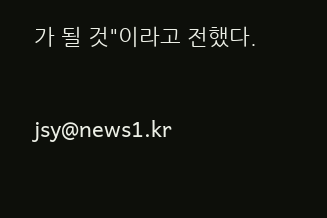가 될 것"이라고 전했다.

jsy@news1.kr